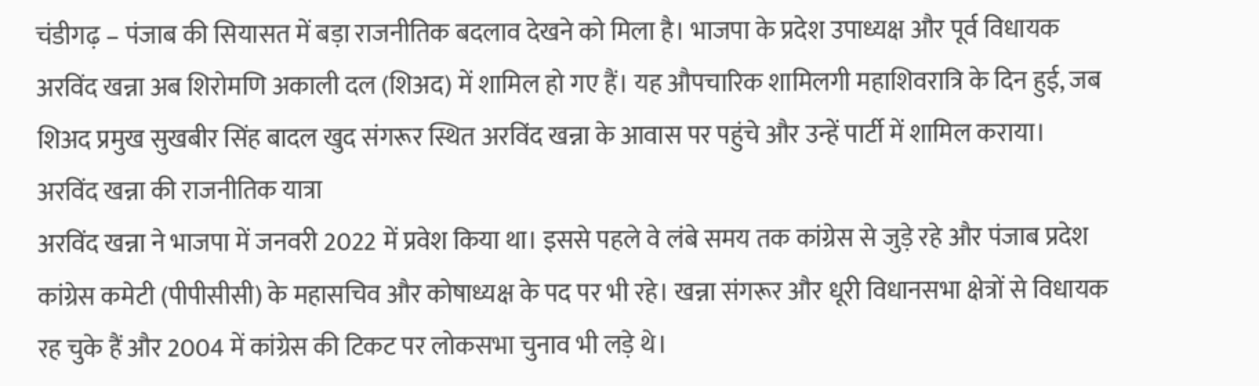चंडीगढ़ – पंजाब की सियासत में बड़ा राजनीतिक बदलाव देखने को मिला है। भाजपा के प्रदेश उपाध्यक्ष और पूर्व विधायक अरविंद खन्ना अब शिरोमणि अकाली दल (शिअद) में शामिल हो गए हैं। यह औपचारिक शामिलगी महाशिवरात्रि के दिन हुई, जब शिअद प्रमुख सुखबीर सिंह बादल खुद संगरूर स्थित अरविंद खन्ना के आवास पर पहुंचे और उन्हें पार्टी में शामिल कराया।
अरविंद खन्ना की राजनीतिक यात्रा
अरविंद खन्ना ने भाजपा में जनवरी 2022 में प्रवेश किया था। इससे पहले वे लंबे समय तक कांग्रेस से जुड़े रहे और पंजाब प्रदेश कांग्रेस कमेटी (पीपीसीसी) के महासचिव और कोषाध्यक्ष के पद पर भी रहे। खन्ना संगरूर और धूरी विधानसभा क्षेत्रों से विधायक रह चुके हैं और 2004 में कांग्रेस की टिकट पर लोकसभा चुनाव भी लड़े थे।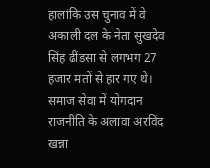हालांकि उस चुनाव में वे अकाली दल के नेता सुखदेव सिंह ढींडसा से लगभग 27 हजार मतों से हार गए थे।
समाज सेवा में योगदान
राजनीति के अलावा अरविंद खन्ना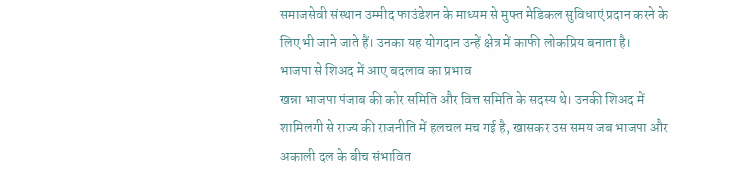समाजसेवी संस्थान उम्मीद फाउंडेशन के माध्यम से मुफ्त मेडिकल सुविधाएं प्रदान करने के लिए भी जाने जाते हैं। उनका यह योगदान उन्हें क्षेत्र में काफी लोकप्रिय बनाता है।
भाजपा से शिअद में आए बदलाव का प्रभाव
खन्ना भाजपा पंजाब की कोर समिति और वित्त समिति के सदस्य थे। उनकी शिअद में शामिलगी से राज्य की राजनीति में हलचल मच गई है, खासकर उस समय जब भाजपा और अकाली दल के बीच संभावित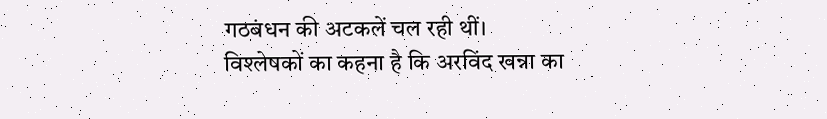गठबंधन की अटकलें चल रही थीं।
विश्लेषकों का कहना है कि अरविंद खन्ना का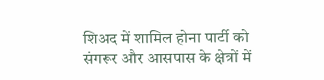शिअद में शामिल होना पार्टी को संगरूर और आसपास के क्षेत्रों में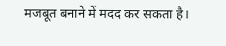मजबूत बनाने में मदद कर सकता है।